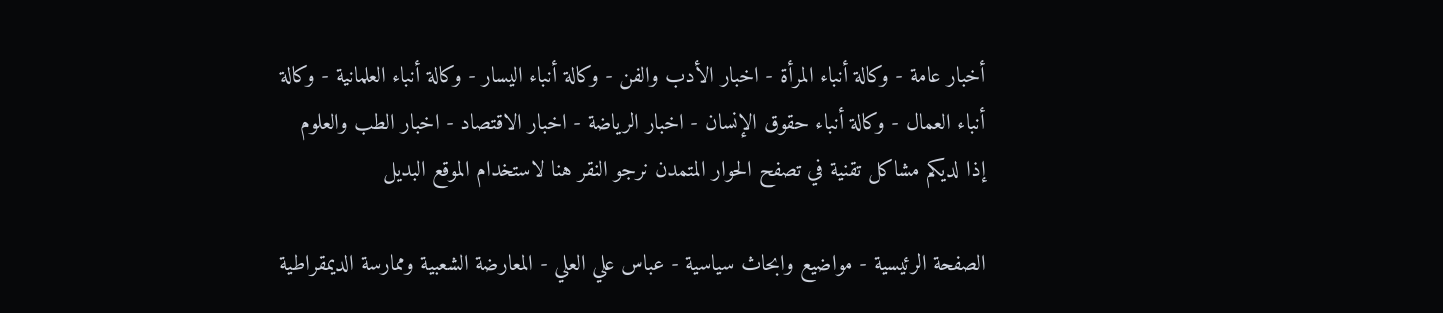أخبار عامة - وكالة أنباء المرأة - اخبار الأدب والفن - وكالة أنباء اليسار - وكالة أنباء العلمانية - وكالة أنباء العمال - وكالة أنباء حقوق الإنسان - اخبار الرياضة - اخبار الاقتصاد - اخبار الطب والعلوم
إذا لديكم مشاكل تقنية في تصفح الحوار المتمدن نرجو النقر هنا لاستخدام الموقع البديل

الصفحة الرئيسية - مواضيع وابحاث سياسية - عباس علي العلي - المعارضة الشعبية وممارسة الديمقراطية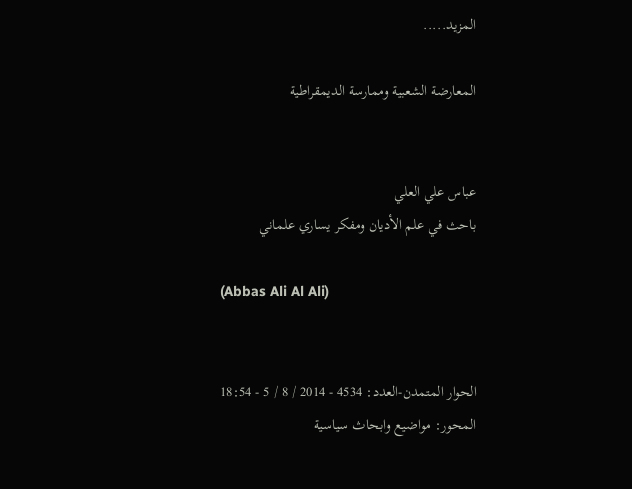المزيد.....

المعارضة الشعبية وممارسة الديمقراطية


عباس علي العلي
باحث في علم الأديان ومفكر يساري علماني

(Abbas Ali Al Ali)


الحوار المتمدن-العدد: 4534 - 2014 / 8 / 5 - 18:54
المحور: مواضيع وابحاث سياسية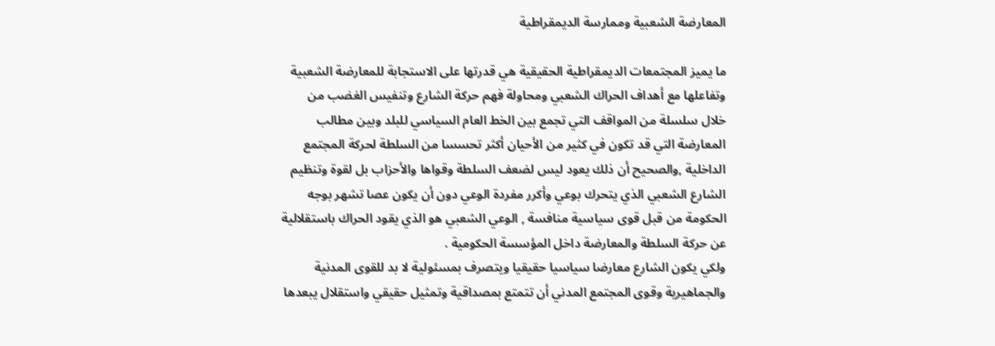المعارضة الشعبية وممارسة الديمقراطية

ما يميز المجتمعات الديمقراطية الحقيقية هي قدرتها على الاستجابة للمعارضة الشعبية وتفاعلها مع أهداف الحراك الشعبي ومحاولة فهم حركة الشارع وتنفيس الغضب من خلال سلسلة من المواقف التي تجمع بين الخط العام السياسي للبلد وبين مطالب المعارضة التي قد تكون في كثير من الأحيان أكثر تحسسا من السلطة لحركة المجتمع الداخلية ,والصحيح أن ذلك يعود ليس لضعف السلطة وقواها والأحزاب بل لقوة وتنظيم الشارع الشعبي الذي يتحرك بوعي وأكرر مفردة الوعي دون أن يكون عصا تشهر بوجه الحكومة من قبل قوى سياسية منافسة , الوعي الشعبي هو الذي يقود الحراك باستقلالية عن حركة السلطة والمعارضة داخل المؤسسة الحكومية .
ولكي يكون الشارع معارضا سياسيا حقيقيا ويتصرف بمسئولية لا بد للقوى المدنية والجماهيرية وقوى المجتمع المدني أن تتمتع بمصداقية وتمثيل حقيقي واستقلال يبعدها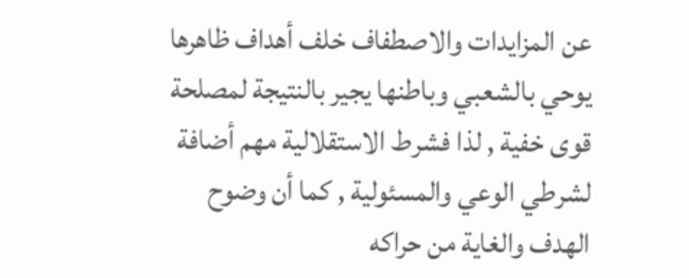عن المزايدات والاصطفاف خلف أهداف ظاهرها يوحي بالشعبي وباطنها يجير بالنتيجة لمصلحة قوى خفية , لذا فشرط الاستقلالية مهم أضافة لشرطي الوعي والمسئولية , كما أن وضوح الهدف والغاية من حراكه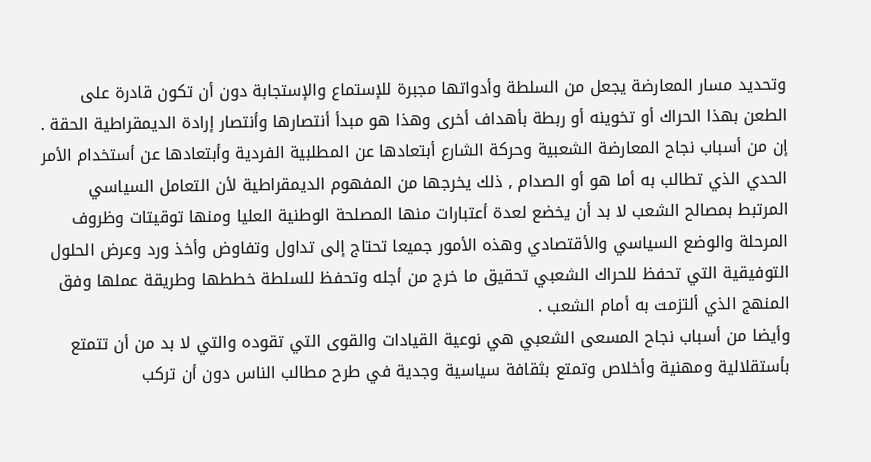وتحديد مسار المعارضة يجعل من السلطة وأدواتها مجبرة للإستماع والإستجابة دون أن تكون قادرة على الطعن بهذا الحراك أو تخوينه أو ربطة بأهداف أخرى وهذا هو مبدأ أنتصارها وأنتصار إرادة الديمقراطية الحقة .
إن من أسباب نجاح المعارضة الشعبية وحركة الشارع أبتعادها عن المطلبية الفردية وأبتعادها عن أستخدام الأمر الحدي الذي تطالب به أما هو أو الصدام , ذلك يخرجها من المفهوم الديمقراطية لأن التعامل السياسي المرتبط بمصالح الشعب لا بد أن يخضع لعدة أعتبارات منها المصلحة الوطنية العليا ومنها توقيتات وظروف المرحلة والوضع السياسي والأقتصادي وهذه الأمور جميعا تحتاج إلى تداول وتفاوض وأخذ ورد وعرض الحلول التوفيقية التي تحفظ للحراك الشعبي تحقيق ما خرج من أجله وتحفظ للسلطة خططها وطريقة عملها وفق المنهج الذي ألتزمت به أمام الشعب .
وأيضا من أسباب نجاح المسعى الشعبي هي نوعية القيادات والقوى التي تقوده والتي لا بد من أن تتمتع بأستقلالية ومهنية وأخلاص وتمتع بثقافة سياسية وجدية في طرح مطالب الناس دون أن تركب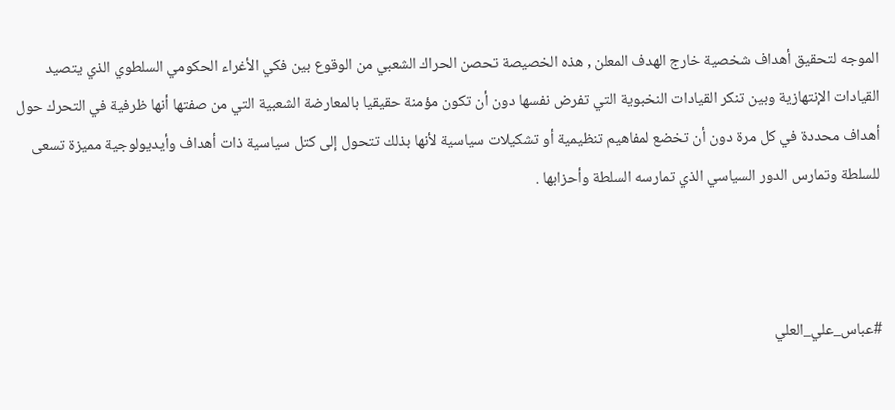الموجه لتحقيق أهداف شخصية خارج الهدف المعلن , هذه الخصيصة تحصن الحراك الشعبي من الوقوع بين فكي الأغراء الحكومي السلطوي الذي يتصيد القيادات الإنتهازية وبين تنكر القيادات النخبوية التي تفرض نفسها دون أن تكون مؤمنة حقيقيا بالمعارضة الشعبية التي من صفتها أنها ظرفية في التحرك حول أهداف محددة في كل مرة دون أن تخضع لمفاهيم تنظيمية أو تشكيلات سياسية لأنها بذلك تتحول إلى كتل سياسية ذات أهداف وأيديولوجية مميزة تسعى للسلطة وتمارس الدور السياسي الذي تمارسه السلطة وأحزابها .



#عباس_علي_العلي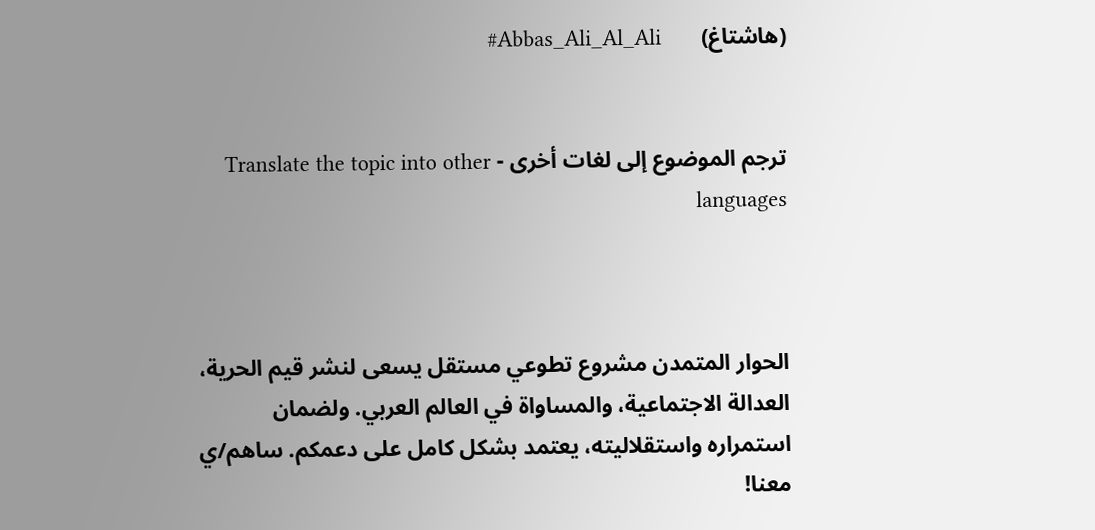(هاشتاغ)       Abbas_Ali_Al_Ali#


ترجم الموضوع إلى لغات أخرى - Translate the topic into other languages



الحوار المتمدن مشروع تطوعي مستقل يسعى لنشر قيم الحرية، العدالة الاجتماعية، والمساواة في العالم العربي. ولضمان استمراره واستقلاليته، يعتمد بشكل كامل على دعمكم. ساهم/ي معنا!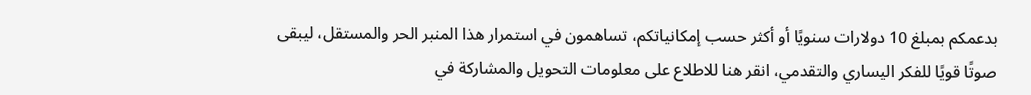بدعمكم بمبلغ 10 دولارات سنويًا أو أكثر حسب إمكانياتكم، تساهمون في استمرار هذا المنبر الحر والمستقل، ليبقى صوتًا قويًا للفكر اليساري والتقدمي، انقر هنا للاطلاع على معلومات التحويل والمشاركة في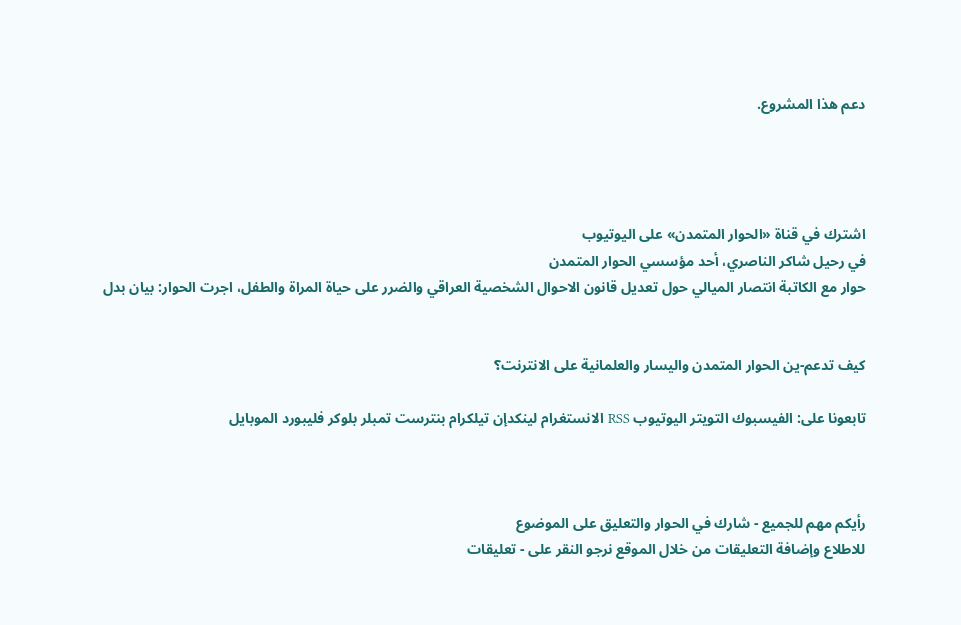دعم هذا المشروع.




اشترك في قناة «الحوار المتمدن» على اليوتيوب
في رحيل شاكر الناصري، أحد مؤسسي الحوار المتمدن
حوار مع الكاتبة انتصار الميالي حول تعديل قانون الاحوال الشخصية العراقي والضرر على حياة المراة والطفل، اجرت الحوار: بيان بدل


كيف تدعم-ين الحوار المتمدن واليسار والعلمانية على الانترنت؟

تابعونا على: الفيسبوك التويتر اليوتيوب RSS الانستغرام لينكدإن تيلكرام بنترست تمبلر بلوكر فليبورد الموبايل



رأيكم مهم للجميع - شارك في الحوار والتعليق على الموضوع
للاطلاع وإضافة التعليقات من خلال الموقع نرجو النقر على - تعليقات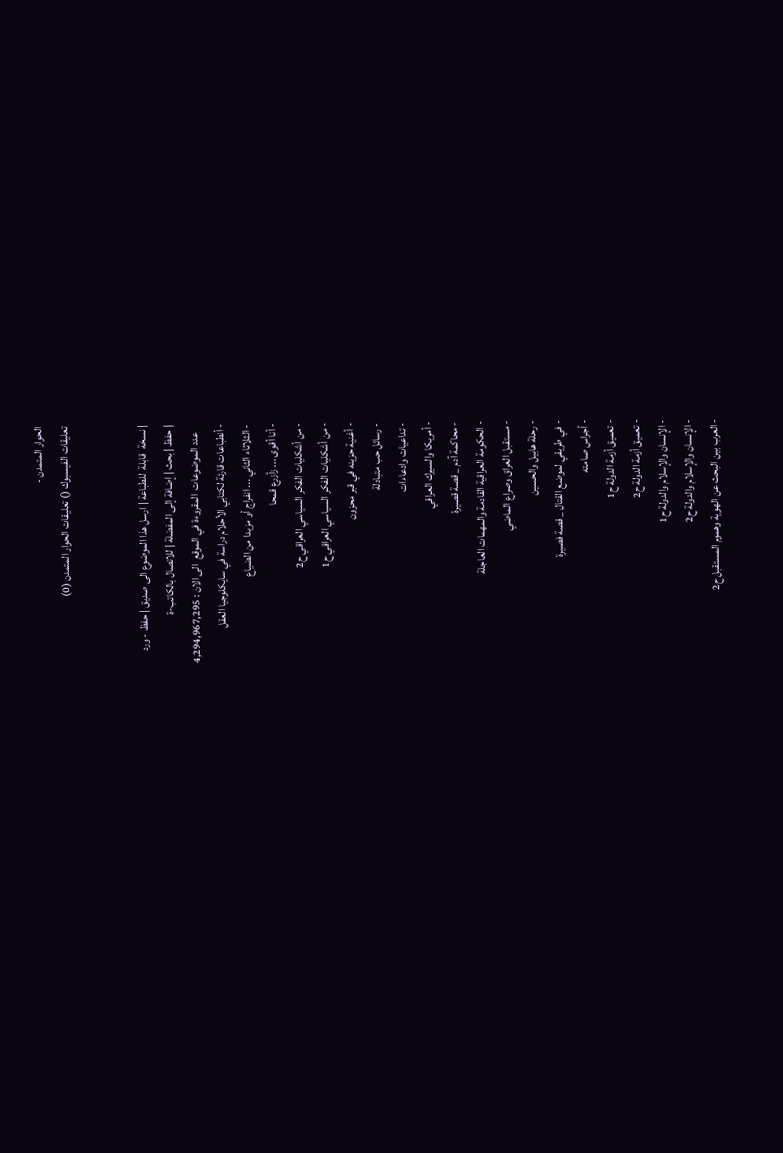الحوار المتمدن -
تعليقات الفيسبوك () تعليقات الحوار المتمدن (0)


| نسخة  قابلة  للطباعة | ارسل هذا الموضوع الى صديق | حفظ - ورد
| حفظ | بحث | إضافة إلى المفضلة | للاتصال بالكاتب-ة
    عدد الموضوعات  المقروءة في الموقع  الى الان : 4,294,967,295
- أنطباعات قارئة لكتابي الأحلام دراسة في سايكلوجيا العقل
- الثلاثاء الثاني ... انفراج أو مزيدا من الضياع
- أنا أقوى ... زأزرع قمحا
- من أشكليات الفكر السياسي العراقي ح2
- من أشكليات الفكر السياسي العراقي ح1
- أغنية حزينه في قبر محزون
- رسائل حب متبادلة
- تداعيات وادعاءات
- أمريكا والسيرك العراقي
- محاكمة آدم _ قصة قصيرة
- الحكومة العراقية القادمة والمهمات العاجلة
- مستقبل العراق وصراع الماضي
- رحلة هابيل والحسين
- في طريقي لموضع القتال _ قصة فصيرة
- أجراس صامته
- تعميق أزمة الدولة ح1
- تعميق أزمة الدولة ح2
- الإنسان والإسلام والدولة ح1
- الإنسان والإسلام والدولة ح2
- العرب بين البحث عن الهوية وهموم المستقبل ح2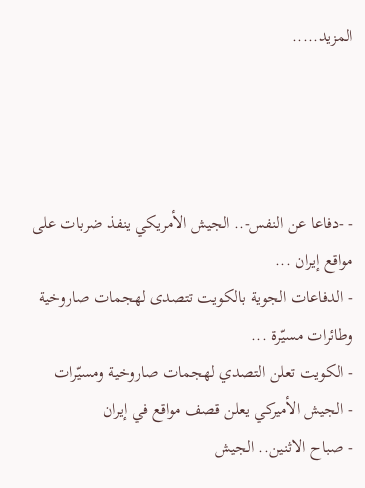المزيد.....




- -دفاعا عن النفس-.. الجيش الأمريكي ينفذ ضربات على مواقع إيران ...
- الدفاعات الجوية بالكويت تتصدى لهجمات صاروخية وطائرات مسيّرة ...
- الكويت تعلن التصدي لهجمات صاروخية ومسيّرات
- الجيش الأميركي يعلن قصف مواقع في إيران
- صباح الاثنين.. الجيش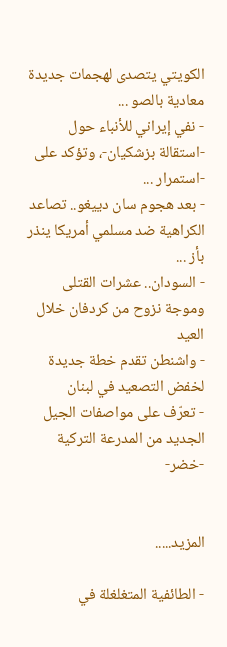الكويتي يتصدى لهجمات جديدة معادية بالصو ...
- نفي إيراني للأنباء حول -استقالة بزشكيان-، وتؤكد على -استمرار ...
- بعد هجوم سان دييغو.. تصاعد الكراهية ضد مسلمي أمريكا ينذر بأز ...
- السودان.. عشرات القتلى وموجة نزوح من كردفان خلال العيد
- واشنطن تقدم خطة جديدة لخفض التصعيد في لبنان
- تعرّف على مواصفات الجيل الجديد من المدرعة التركية -خضر-


المزيد.....

- الطائفية المتغلغلة في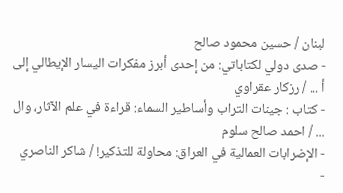لبنان / حسين محمود صالح
- صدى دولي لكتاباتي: من إحدى أبرز مفكرات اليسار الإيطالي إلى أ ... / رزكار عقراوي
- كتاب : جينات التراب وأساطير السماء: قراءة في علم الآثار، وال ... / احمد صالح سلوم
- الإضرابات العمالية في العراق: محاولة للتذكير! / شاكر الناصري
-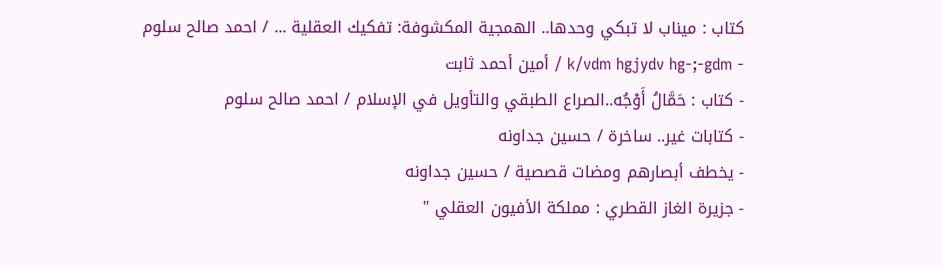كتاب : ميناب لا تبكي وحدها.. الهمجية المكشوفة: تفكيك العقلية ... / احمد صالح سلوم
- k/vdm hgjydv hg-;-gdm / أمين أحمد ثابت
- كتاب : حَمَّالُ أَوْجُه..الصراع الطبقي والتأويل في الإسلام / احمد صالح سلوم
- كتابات غير.. ساخرة / حسين جداونه
- يخطف أبصارهم ومضات قصصية / حسين جداونه
- جزيرة الغاز القطري : مملكة الأفيون العقلي "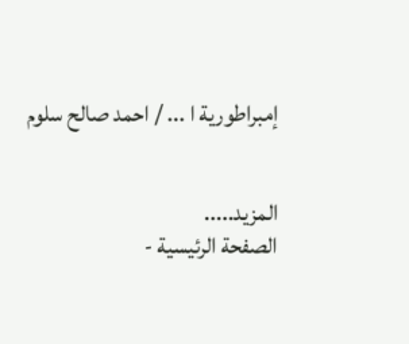إمبراطورية ا ... / احمد صالح سلوم


المزيد.....
الصفحة الرئيسية -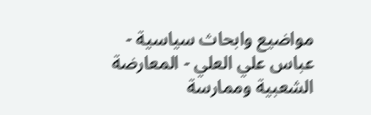مواضيع وابحاث سياسية - عباس علي العلي - المعارضة الشعبية وممارسة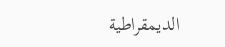الديمقراطية